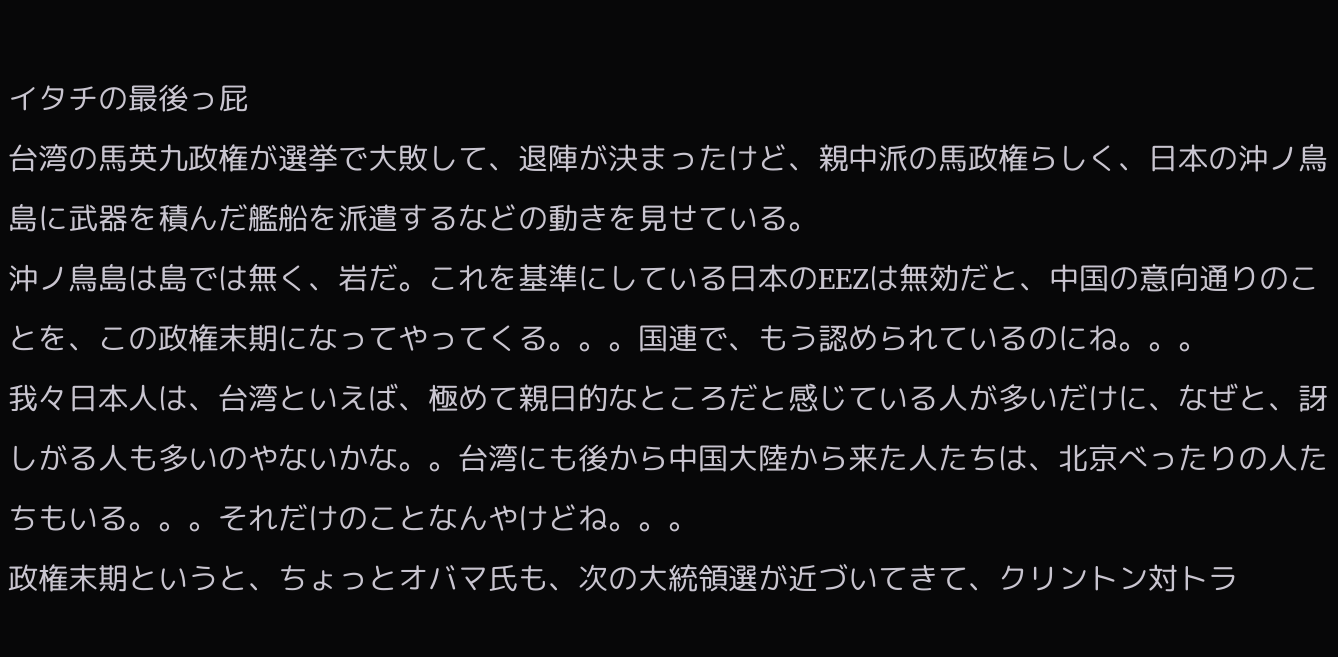イタチの最後っ屁
台湾の馬英九政権が選挙で大敗して、退陣が決まったけど、親中派の馬政権らしく、日本の沖ノ鳥島に武器を積んだ艦船を派遣するなどの動きを見せている。
沖ノ鳥島は島では無く、岩だ。これを基準にしている日本のEEZは無効だと、中国の意向通りのことを、この政権末期になってやってくる。。。国連で、もう認められているのにね。。。
我々日本人は、台湾といえば、極めて親日的なところだと感じている人が多いだけに、なぜと、訝しがる人も多いのやないかな。。台湾にも後から中国大陸から来た人たちは、北京べったりの人たちもいる。。。それだけのことなんやけどね。。。
政権末期というと、ちょっとオバマ氏も、次の大統領選が近づいてきて、クリントン対トラ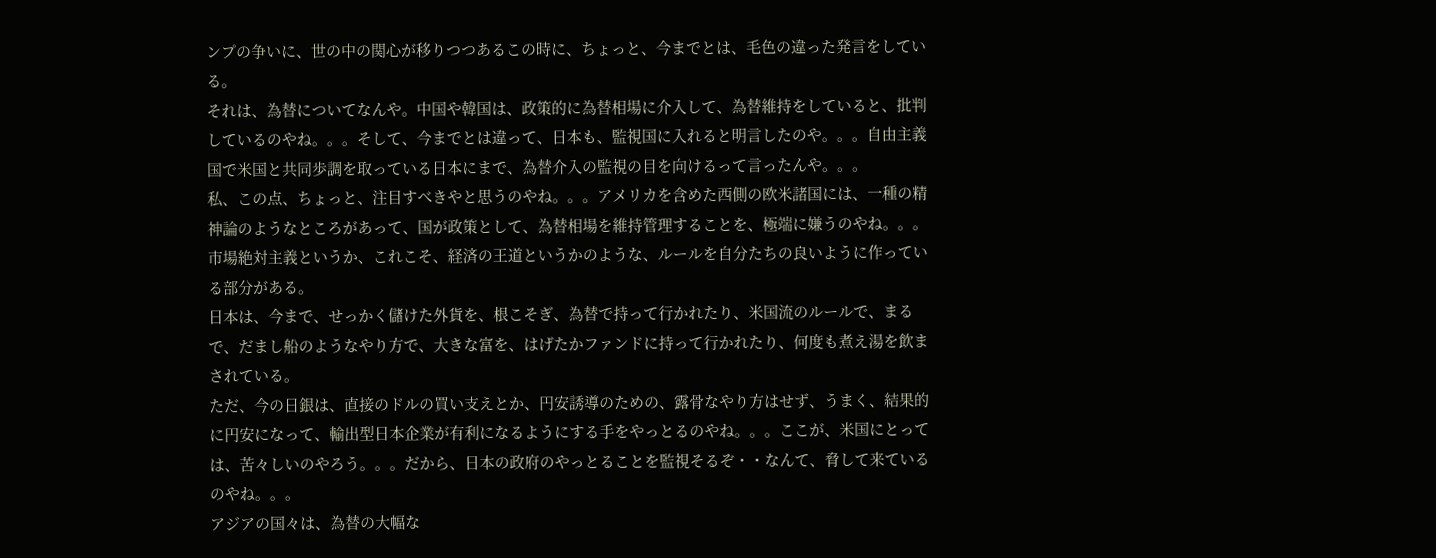ンプの争いに、世の中の関心が移りつつあるこの時に、ちょっと、今までとは、毛色の違った発言をしている。
それは、為替についてなんや。中国や韓国は、政策的に為替相場に介入して、為替維持をしていると、批判しているのやね。。。そして、今までとは違って、日本も、監視国に入れると明言したのや。。。自由主義国で米国と共同歩調を取っている日本にまで、為替介入の監視の目を向けるって言ったんや。。。
私、この点、ちょっと、注目すべきやと思うのやね。。。アメリカを含めた西側の欧米諸国には、一種の精神論のようなところがあって、国が政策として、為替相場を維持管理することを、極端に嫌うのやね。。。
市場絶対主義というか、これこそ、経済の王道というかのような、ルールを自分たちの良いように作っている部分がある。
日本は、今まで、せっかく儲けた外貨を、根こそぎ、為替で持って行かれたり、米国流のルールで、まるで、だまし船のようなやり方で、大きな富を、はげたかファンドに持って行かれたり、何度も煮え湯を飲まされている。
ただ、今の日銀は、直接のドルの買い支えとか、円安誘導のための、露骨なやり方はせず、うまく、結果的に円安になって、輸出型日本企業が有利になるようにする手をやっとるのやね。。。ここが、米国にとっては、苦々しいのやろう。。。だから、日本の政府のやっとることを監視そるぞ・・なんて、脅して来ているのやね。。。
アジアの国々は、為替の大幅な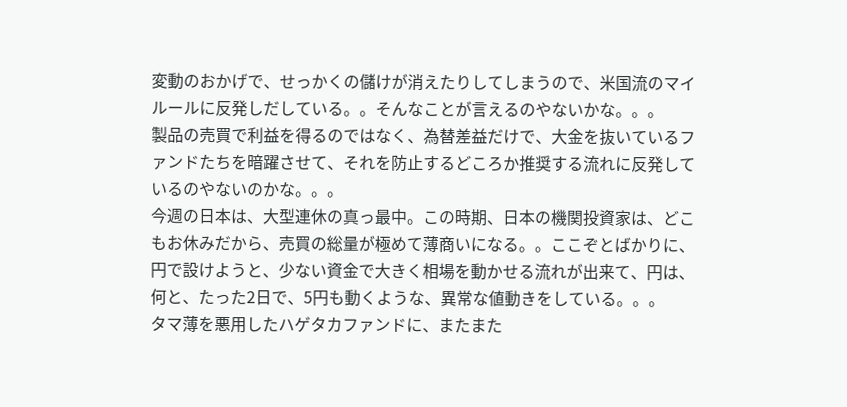変動のおかげで、せっかくの儲けが消えたりしてしまうので、米国流のマイルールに反発しだしている。。そんなことが言えるのやないかな。。。
製品の売買で利益を得るのではなく、為替差益だけで、大金を抜いているファンドたちを暗躍させて、それを防止するどころか推奨する流れに反発しているのやないのかな。。。
今週の日本は、大型連休の真っ最中。この時期、日本の機関投資家は、どこもお休みだから、売買の総量が極めて薄商いになる。。ここぞとばかりに、円で設けようと、少ない資金で大きく相場を動かせる流れが出来て、円は、何と、たった2日で、5円も動くような、異常な値動きをしている。。。
タマ薄を悪用したハゲタカファンドに、またまた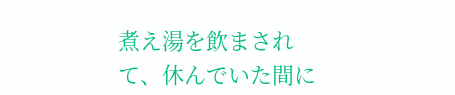煮え湯を飲まされて、休んでいた間に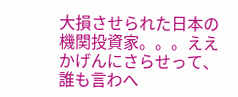大損させられた日本の機関投資家。。。ええかげんにさらせって、誰も言わへ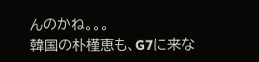んのかね。。。
韓国の朴槿恵も、G7に来な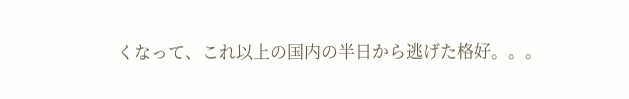くなって、これ以上の国内の半日から逃げた格好。。。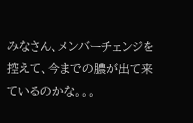みなさん、メンバーチェンジを控えて、今までの膿が出て来ているのかな。。。